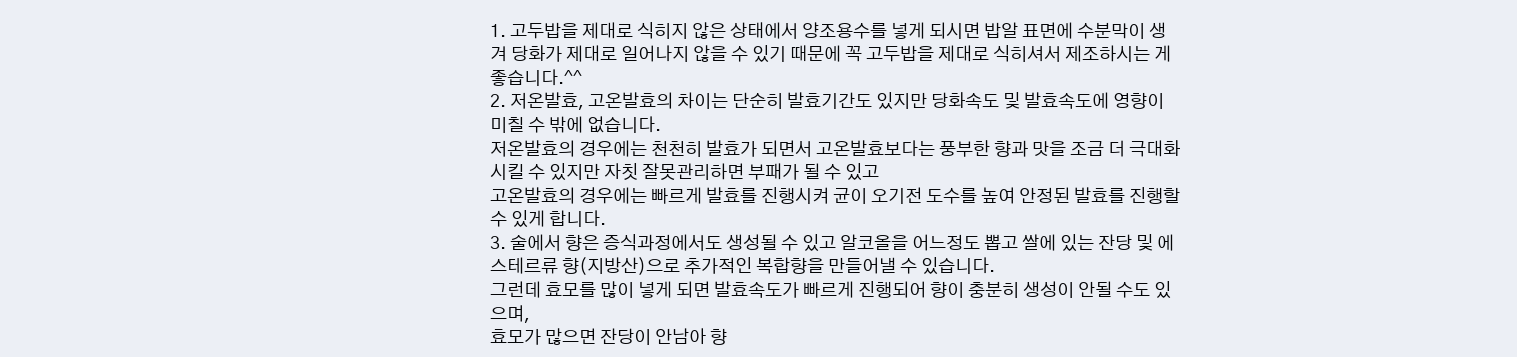1. 고두밥을 제대로 식히지 않은 상태에서 양조용수를 넣게 되시면 밥알 표면에 수분막이 생겨 당화가 제대로 일어나지 않을 수 있기 때문에 꼭 고두밥을 제대로 식히셔서 제조하시는 게 좋습니다.^^
2. 저온발효, 고온발효의 차이는 단순히 발효기간도 있지만 당화속도 및 발효속도에 영향이 미칠 수 밖에 없습니다.
저온발효의 경우에는 천천히 발효가 되면서 고온발효보다는 풍부한 향과 맛을 조금 더 극대화 시킬 수 있지만 자칫 잘못관리하면 부패가 될 수 있고
고온발효의 경우에는 빠르게 발효를 진행시켜 균이 오기전 도수를 높여 안정된 발효를 진행할 수 있게 합니다.
3. 술에서 향은 증식과정에서도 생성될 수 있고 알코올을 어느정도 뽑고 쌀에 있는 잔당 및 에스테르류 향(지방산)으로 추가적인 복합향을 만들어낼 수 있습니다.
그런데 효모를 많이 넣게 되면 발효속도가 빠르게 진행되어 향이 충분히 생성이 안될 수도 있으며,
효모가 많으면 잔당이 안남아 향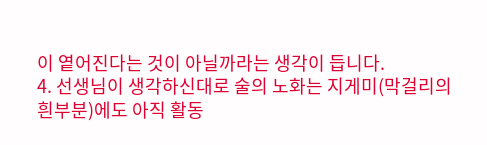이 옅어진다는 것이 아닐까라는 생각이 듭니다.
4. 선생님이 생각하신대로 술의 노화는 지게미(막걸리의 흰부분)에도 아직 활동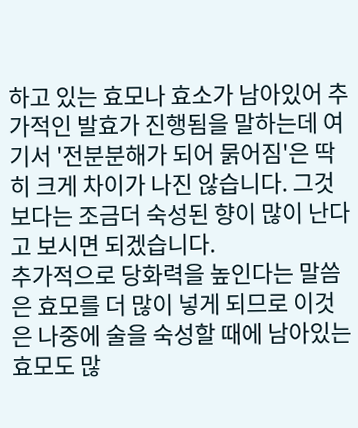하고 있는 효모나 효소가 남아있어 추가적인 발효가 진행됨을 말하는데 여기서 '전분분해가 되어 묽어짐'은 딱히 크게 차이가 나진 않습니다. 그것보다는 조금더 숙성된 향이 많이 난다고 보시면 되겠습니다.
추가적으로 당화력을 높인다는 말씀은 효모를 더 많이 넣게 되므로 이것은 나중에 술을 숙성할 때에 남아있는 효모도 많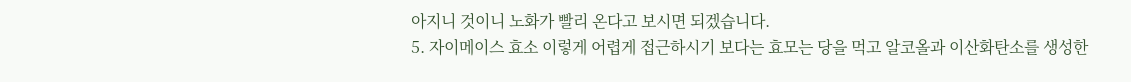아지니 것이니 노화가 빨리 온다고 보시면 되겠습니다.
5. 자이메이스 효소 이렇게 어렵게 접근하시기 보다는 효모는 당을 먹고 알코올과 이산화탄소를 생성한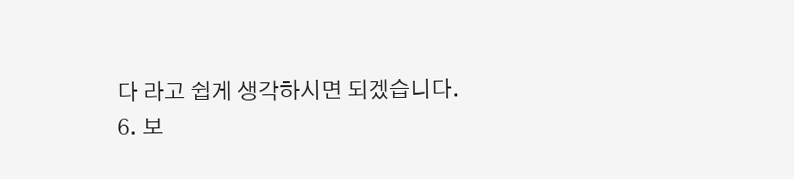다 라고 쉽게 생각하시면 되겠습니다.
6. 보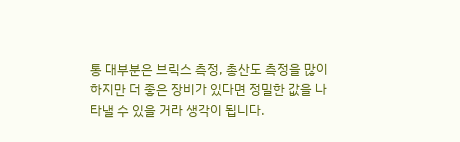통 대부분은 브릭스 측정, 총산도 측정을 많이 하지만 더 좋은 장비가 있다면 정밀한 값을 나타낼 수 있을 거라 생각이 됩니다.